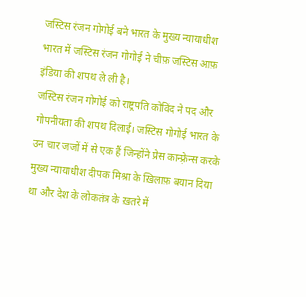जस्टिस रंजन गोगोई बने भारत के मुख्य न्यायाधीश
भारत में जस्टिस रंजन गोगोई ने चीफ़ जस्टिस आफ़ इंडिया की शपथ ले ली है।
जस्टिस रंजन गोगोई को राष्ट्रपति कोविंद ने पद और गोपनीयता की शपथ दिलाई। जस्टिस गोगोई भारत के उन चार जजों में से एक हैं जिन्होंने प्रेस कान्फ़्रेन्स करके मुख्य न्यायाधीश दीपक मिश्रा के ख़िलाफ़ बयान दिया था और देश के लोकतंत्र के ख़तरे में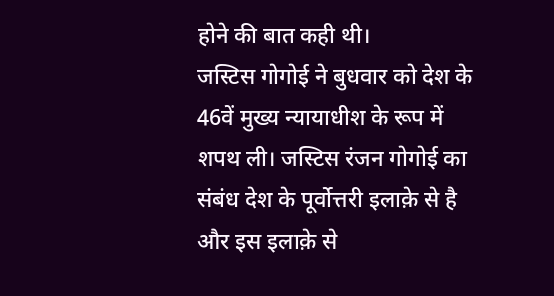होने की बात कही थी।
जस्टिस गोगोई ने बुधवार को देश के 46वें मुख्य न्यायाधीश के रूप में शपथ ली। जस्टिस रंजन गोगोई का संबंध देश के पूर्वोत्तरी इलाक़े से है और इस इलाक़े से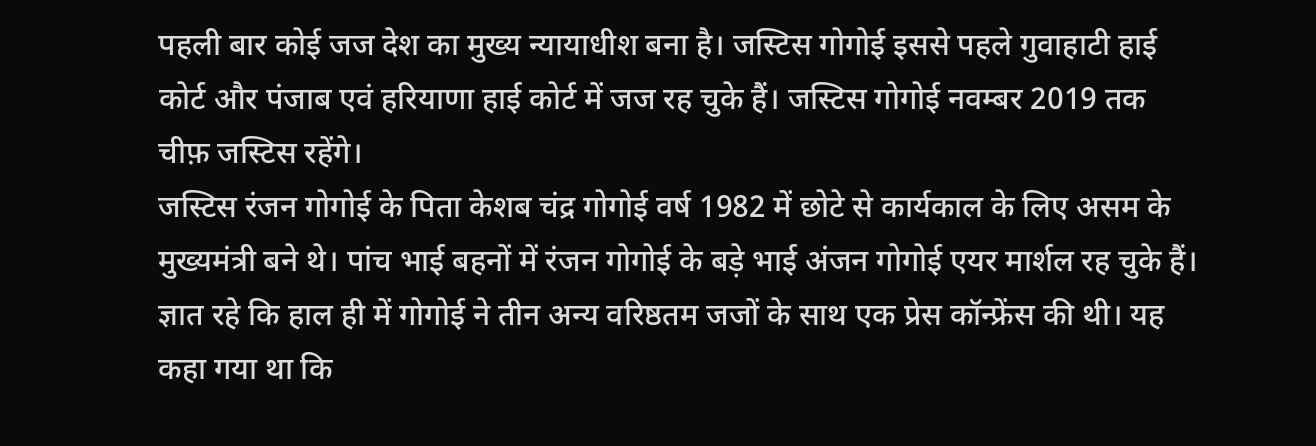पहली बार कोई जज देश का मुख्य न्यायाधीश बना है। जस्टिस गोगोई इससे पहले गुवाहाटी हाई कोर्ट और पंजाब एवं हरियाणा हाई कोर्ट में जज रह चुके हैं। जस्टिस गोगोई नवम्बर 2019 तक चीफ़ जस्टिस रहेंगे।
जस्टिस रंजन गोगोई के पिता केशब चंद्र गोगोई वर्ष 1982 में छोटे से कार्यकाल के लिए असम के मुख्यमंत्री बने थे। पांच भाई बहनों में रंजन गोगोई के बड़े भाई अंजन गोगोई एयर मार्शल रह चुके हैं।
ज्ञात रहे कि हाल ही में गोगोई ने तीन अन्य वरिष्ठतम जजों के साथ एक प्रेस कॉन्फ्रेंस की थी। यह कहा गया था कि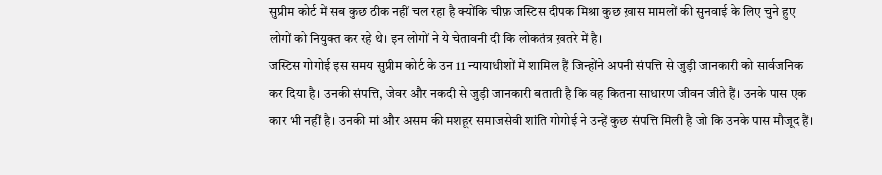सुप्रीम कोर्ट में सब कुछ ठीक नहीं चल रहा है क्योंकि चीफ़ जस्टिस दीपक मिश्रा कुछ ख़ास मामलों की सुनवाई के लिए चुने हुए लोगों को नियुक्त कर रहे थे। इन लोगों ने ये चेतावनी दी कि लोकतंत्र ख़तरे में है।
जस्टिस गोगोई इस समय सुप्रीम कोर्ट के उन 11 न्यायाधीशों में शामिल हैं जिन्होंने अपनी संपत्ति से जुड़ी जानकारी को सार्वजनिक कर दिया है। उनकी संपत्ति, जेवर और नकदी से जुड़ी जानकारी बताती है कि वह कितना साधारण जीवन जीते हैं। उनके पास एक कार भी नहीं है। उनकी मां और असम की मशहूर समाजसेवी शांति गोगोई ने उन्हें कुछ संपत्ति मिली है जो कि उनके पास मौजूद हैं।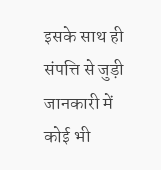इसके साथ ही संपत्ति से जुड़ी जानकारी में कोई भी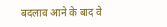बदलाव आने के बाद वे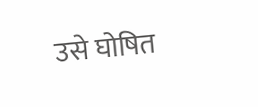उसे घोषित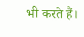भी करते हैं।